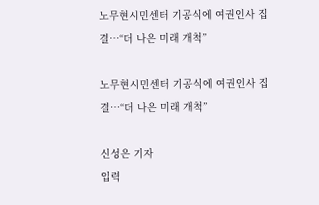노무현시민센터 기공식에 여권인사 집결…“더 나은 미래 개척”

노무현시민센터 기공식에 여권인사 집결…“더 나은 미래 개척”

신성은 기자
입력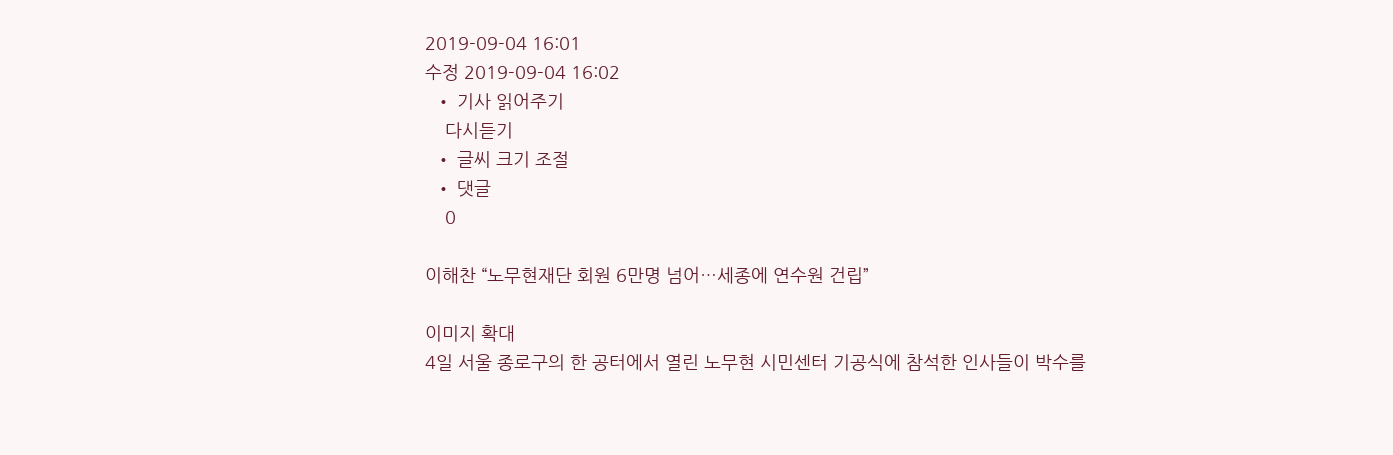2019-09-04 16:01
수정 2019-09-04 16:02
  • 기사 읽어주기
    다시듣기
  • 글씨 크기 조절
  • 댓글
    0

이해찬 “노무현재단 회원 6만명 넘어…세종에 연수원 건립”

이미지 확대
4일 서울 종로구의 한 공터에서 열린 노무현 시민센터 기공식에 참석한 인사들이 박수를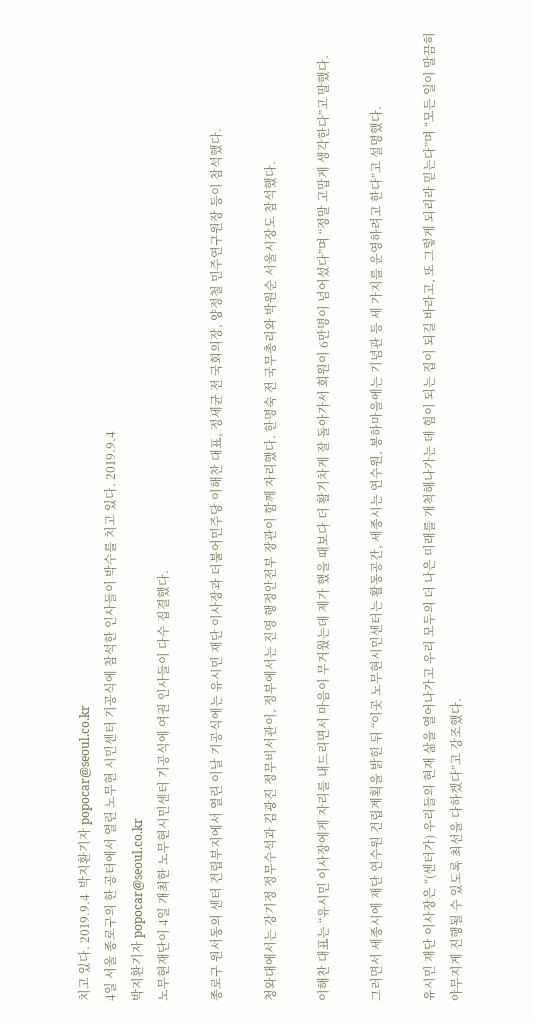치고 있다. 2019.9.4  박지환기자 popocar@seoul.co.kr
4일 서울 종로구의 한 공터에서 열린 노무현 시민센터 기공식에 참석한 인사들이 박수를 치고 있다. 2019.9.4
박지환기자 popocar@seoul.co.kr
노무현재단이 4일 개최한 노무현시민센터 기공식에 여권 인사들이 다수 집결했다.

종로구 원서동의 센터 건립부지에서 열린 이날 기공식에는 유시민 재단 이사장과 더불어민주당 이해찬 대표, 정세균 전 국회의장, 양정철 민주연구원장 등이 참석했다.

청와대에서는 강기정 정무수석과 김광진 정무비서관이, 정부에서는 진영 행정안전부 장관이 함께 자리했다. 한명숙 전 국무총리와 박원순 서울시장도 참석했다.

이해찬 대표는 “유시민 이사장에게 자리를 내드리면서 마음이 무거웠는데 제가 했을 때보다 더 활기차게 잘 돌아가서 회원이 6만명이 넘어섰다”며 “정말 고맙게 생각한다”고 말했다.

그러면서 세종시에 재단 연수원 건립계획을 밝힌 뒤 “이곳 노무현시민센터는 활동공간, 세종시는 연수원, 봉하마을에는 기념관 등 세 가지를 운영하려고 한다”고 설명했다.

유시민 재단 이사장은 “(센터가) 우리들의 현재 삶을 열어나가고 우리 모두의 더 나은 미래를 개척해나가는 데 힘이 되는 집이 되길 바라고, 또 그렇게 되리라 믿는다”며 “모든 일이 말끔히 야무지게 진행될 수 있도록 최선을 다하겠다”고 강조했다.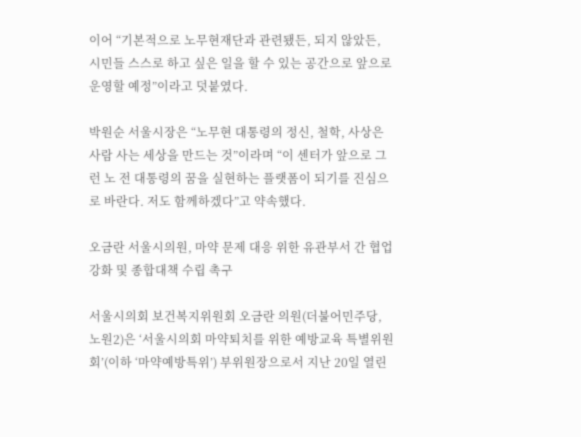이어 “기본적으로 노무현재단과 관련됐든, 되지 않았든, 시민들 스스로 하고 싶은 일을 할 수 있는 공간으로 앞으로 운영할 예정”이라고 덧붙였다.

박원순 서울시장은 “노무현 대통령의 정신, 철학, 사상은 사람 사는 세상을 만드는 것”이라며 “이 센터가 앞으로 그런 노 전 대통령의 꿈을 실현하는 플랫폼이 되기를 진심으로 바란다. 저도 함께하겠다”고 약속했다.

오금란 서울시의원, 마약 문제 대응 위한 유관부서 간 협업 강화 및 종합대책 수립 촉구

서울시의회 보건복지위원회 오금란 의원(더불어민주당, 노원2)은 ‘서울시의회 마약퇴치를 위한 예방교육 특별위원회’(이하 ‘마약예방특위’) 부위원장으로서 지난 20일 열린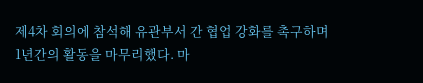제4차 회의에 참석해 유관부서 간 협업 강화를 촉구하며 1년간의 활동을 마무리했다. 마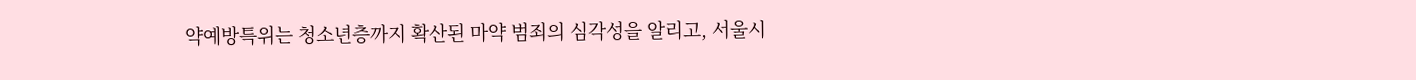약예방특위는 청소년층까지 확산된 마약 범죄의 심각성을 알리고, 서울시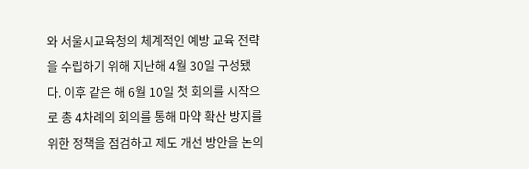와 서울시교육청의 체계적인 예방 교육 전략을 수립하기 위해 지난해 4월 30일 구성됐다. 이후 같은 해 6월 10일 첫 회의를 시작으로 총 4차례의 회의를 통해 마약 확산 방지를 위한 정책을 점검하고 제도 개선 방안을 논의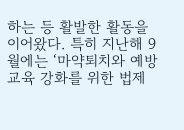하는 등 활발한 활동을 이어왔다. 특히 지난해 9월에는 ‘마약퇴치와 예방교육 강화를 위한 법제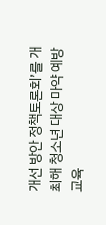개선 방안 정책토론회’를 개최해 청소년 대상 마약 예방교육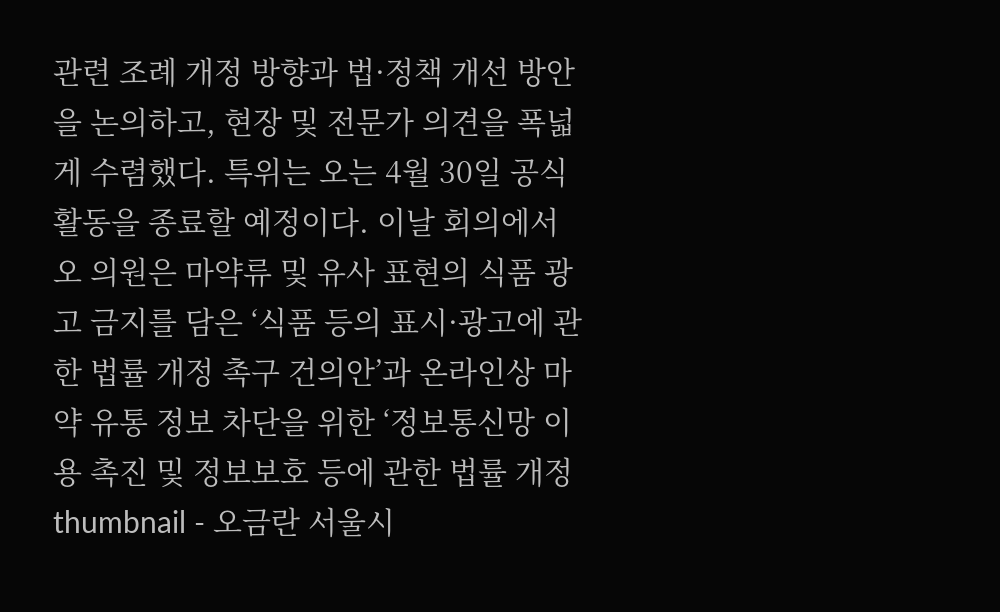관련 조례 개정 방향과 법·정책 개선 방안을 논의하고, 현장 및 전문가 의견을 폭넓게 수렴했다. 특위는 오는 4월 30일 공식 활동을 종료할 예정이다. 이날 회의에서 오 의원은 마약류 및 유사 표현의 식품 광고 금지를 담은 ‘식품 등의 표시·광고에 관한 법률 개정 촉구 건의안’과 온라인상 마약 유통 정보 차단을 위한 ‘정보통신망 이용 촉진 및 정보보호 등에 관한 법률 개정
thumbnail - 오금란 서울시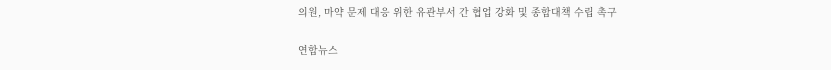의원, 마약 문제 대응 위한 유관부서 간 협업 강화 및 종합대책 수립 촉구

연합뉴스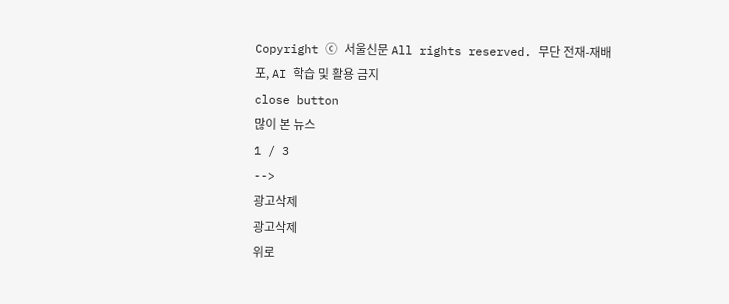Copyright ⓒ 서울신문 All rights reserved. 무단 전재-재배포, AI 학습 및 활용 금지
close button
많이 본 뉴스
1 / 3
-->
광고삭제
광고삭제
위로